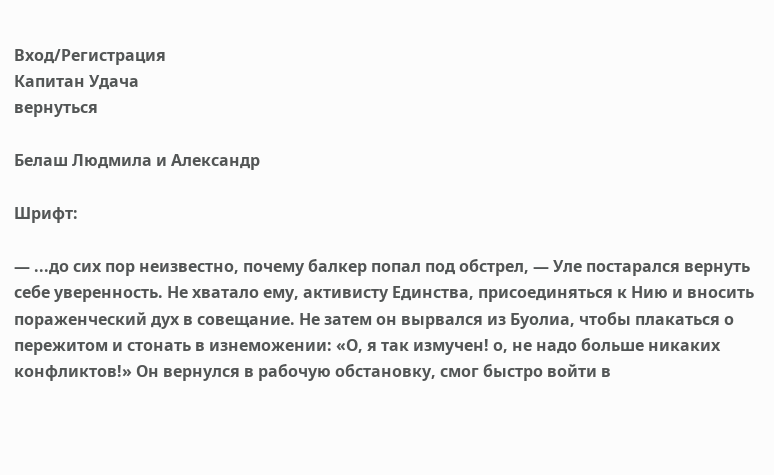Вход/Регистрация
Капитан Удача
вернуться

Белаш Людмила и Александр

Шрифт:

— ...до сих пор неизвестно, почему балкер попал под обстрел, — Уле постарался вернуть себе уверенность. Не хватало ему, активисту Единства, присоединяться к Нию и вносить пораженческий дух в совещание. Не затем он вырвался из Буолиа, чтобы плакаться о пережитом и стонать в изнеможении: «О, я так измучен! о, не надо больше никаких конфликтов!» Он вернулся в рабочую обстановку, смог быстро войти в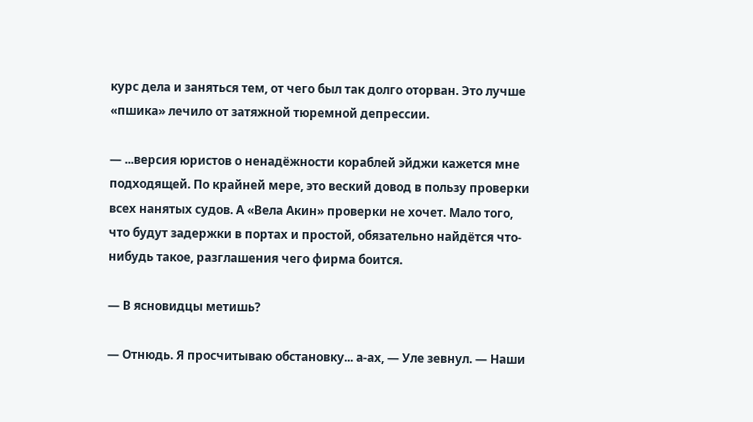курс дела и заняться тем, от чего был так долго оторван. Это лучше «пшика» лечило от затяжной тюремной депрессии.

— ...версия юристов о ненадёжности кораблей эйджи кажется мне подходящей. По крайней мере, это веский довод в пользу проверки всех нанятых судов. А «Вела Акин» проверки не хочет. Мало того, что будут задержки в портах и простой, обязательно найдётся что-нибудь такое, разглашения чего фирма боится.

— В ясновидцы метишь?

— Отнюдь. Я просчитываю обстановку... а-ах, — Уле зевнул. — Наши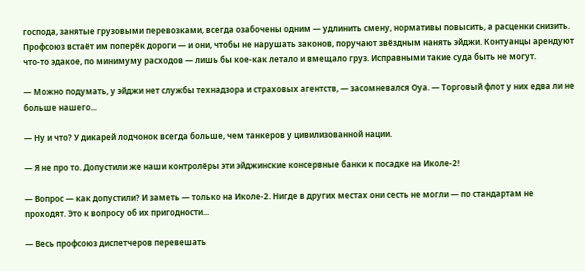господа, занятые грузовыми перевозками, всегда озабочены одним — удлинить смену, нормативы повысить, а расценки снизить. Профсоюз встаёт им поперёк дороги — и они, чтобы не нарушать законов, поручают звёздным нанять эйджи. Контуанцы арендуют что-то эдакое, по минимуму расходов — лишь бы кое-как летало и вмещало груз. Исправными такие суда быть не могут.

— Можно подумать, у эйджи нет службы технадзора и страховых агентств, — засомневался Оуа. — Торговый флот у них едва ли не больше нашего...

— Ну и что? У дикарей лодчонок всегда больше, чем танкеров у цивилизованной нации.

— Я не про то. Допустили же наши контролёры эти эйджинские консервные банки к посадке на Иколе-2!

— Вопрос — как допустили? И заметь — только на Иколе-2. Нигде в других местах они сесть не могли — по стандартам не проходят. Это к вопросу об их пригодности...

— Весь профсоюз диспетчеров перевешать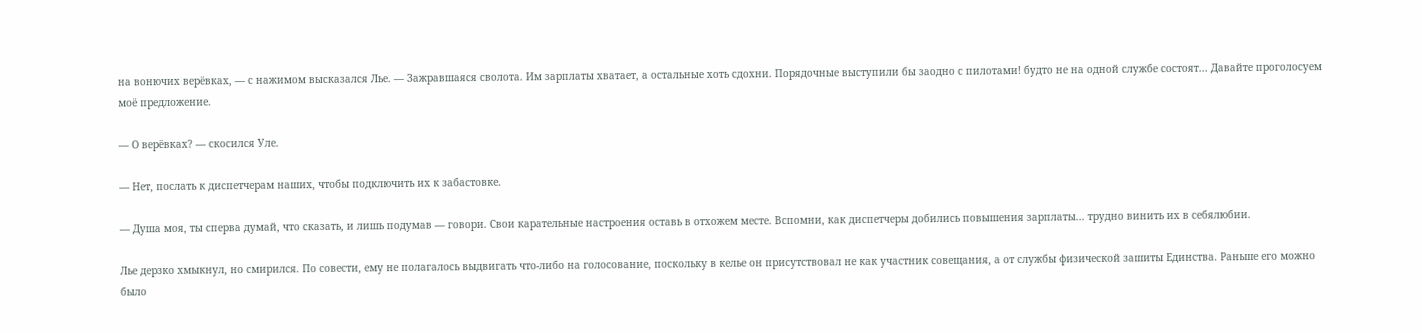на вонючих верёвках, — с нажимом высказался Лье. — Зажравшаяся сволота. Им зарплаты хватает, а остальные хоть сдохни. Порядочные выступили бы заодно с пилотами! будто не на одной службе состоят... Давайте проголосуем моё предложение.

— О верёвках? — скосился Уле.

— Нет, послать к диспетчерам наших, чтобы подключить их к забастовке.

— Душа моя, ты сперва думай, что сказать, и лишь подумав — говори. Свои карательные настроения оставь в отхожем месте. Вспомни, как диспетчеры добились повышения зарплаты... трудно винить их в себялюбии.

Лье дерзко хмыкнул, но смирился. По совести, ему не полагалось выдвигать что-либо на голосование, поскольку в келье он присутствовал не как участник совещания, а от службы физической зашиты Единства. Раньше его можно было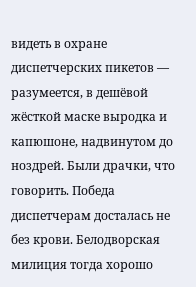видеть в охране диспетчерских пикетов — разумеется, в дешёвой жёсткой маске выродка и капюшоне, надвинутом до ноздрей. Были драчки, что говорить. Победа диспетчерам досталась не без крови. Белодворская милиция тогда хорошо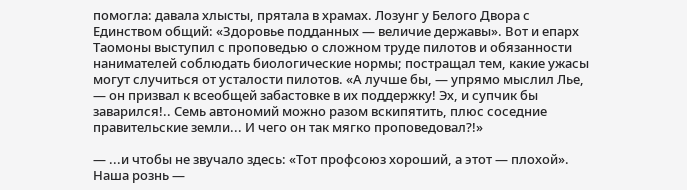помогла: давала хлысты, прятала в храмах. Лозунг у Белого Двора с Единством общий: «Здоровье подданных — величие державы». Вот и епарх Таомоны выступил с проповедью о сложном труде пилотов и обязанности нанимателей соблюдать биологические нормы; постращал тем, какие ужасы могут случиться от усталости пилотов. «А лучше бы, — упрямо мыслил Лье, — он призвал к всеобщей забастовке в их поддержку! Эх, и супчик бы заварился!.. Семь автономий можно разом вскипятить, плюс соседние правительские земли... И чего он так мягко проповедовал?!»

— ...и чтобы не звучало здесь: «Тот профсоюз хороший, а этот — плохой». Наша рознь —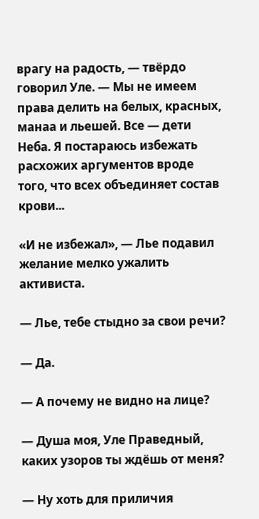врагу на радость, — твёрдо говорил Уле. — Мы не имеем права делить на белых, красных, манаа и льешей. Все — дети Неба. Я постараюсь избежать расхожих аргументов вроде того, что всех объединяет состав крови...

«И не избежал», — Лье подавил желание мелко ужалить активиста.

— Лье, тебе стыдно за свои речи?

— Да.

— А почему не видно на лице?

— Душа моя, Уле Праведный, каких узоров ты ждёшь от меня?

— Ну хоть для приличия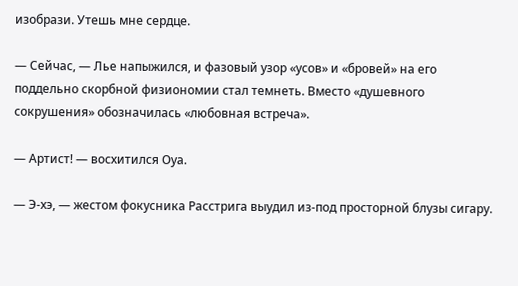изобрази. Утешь мне сердце.

— Сейчас, — Лье напыжился, и фазовый узор «усов» и «бровей» на его поддельно скорбной физиономии стал темнеть. Вместо «душевного сокрушения» обозначилась «любовная встреча».

— Артист! — восхитился Оуа.

— Э-хэ, — жестом фокусника Расстрига выудил из-под просторной блузы сигару.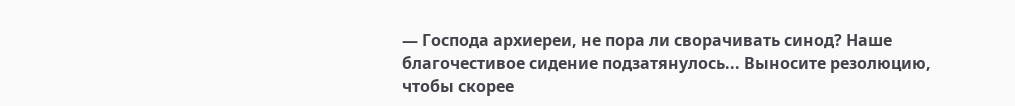— Господа архиереи, не пора ли сворачивать синод? Наше благочестивое сидение подзатянулось... Выносите резолюцию, чтобы скорее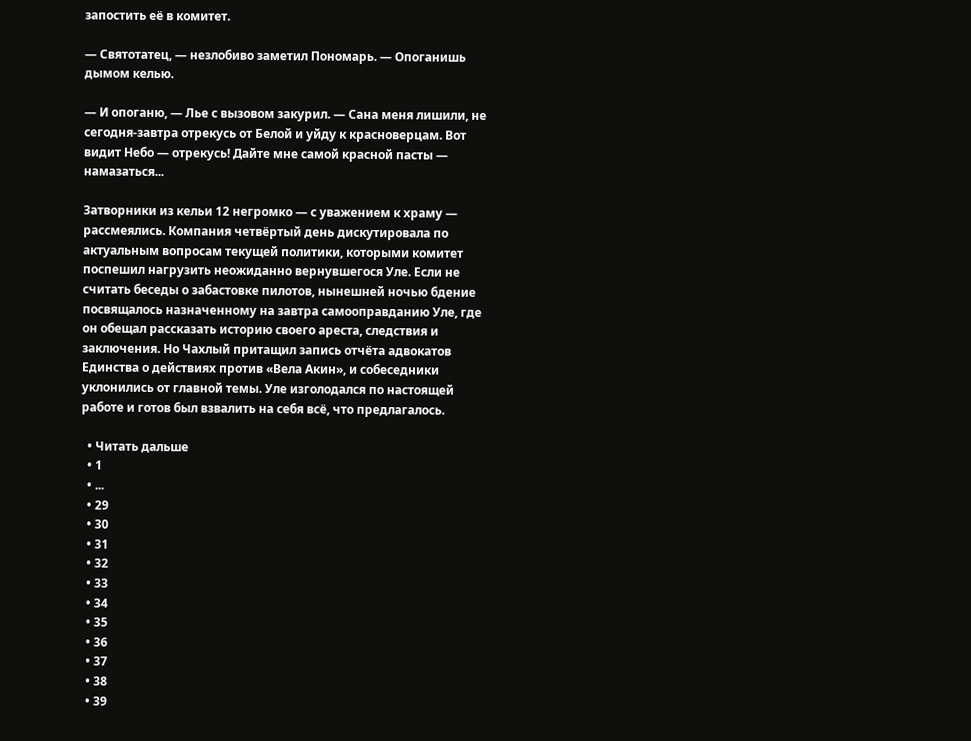запостить её в комитет.

— Святотатец, — незлобиво заметил Пономарь. — Опоганишь дымом келью.

— И опоганю, — Лье с вызовом закурил. — Сана меня лишили, не сегодня-завтра отрекусь от Белой и уйду к красноверцам. Вот видит Небо — отрекусь! Дайте мне самой красной пасты — намазаться...

Затворники из кельи 12 негромко — с уважением к храму — рассмеялись. Компания четвёртый день дискутировала по актуальным вопросам текущей политики, которыми комитет поспешил нагрузить неожиданно вернувшегося Уле. Если не считать беседы о забастовке пилотов, нынешней ночью бдение посвящалось назначенному на завтра самооправданию Уле, где он обещал рассказать историю своего ареста, следствия и заключения. Но Чахлый притащил запись отчёта адвокатов Единства о действиях против «Вела Акин», и собеседники уклонились от главной темы. Уле изголодался по настоящей работе и готов был взвалить на себя всё, что предлагалось.

  • Читать дальше
  • 1
  • ...
  • 29
  • 30
  • 31
  • 32
  • 33
  • 34
  • 35
  • 36
  • 37
  • 38
  • 39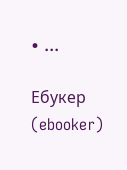• ...

Ебукер (ebooker)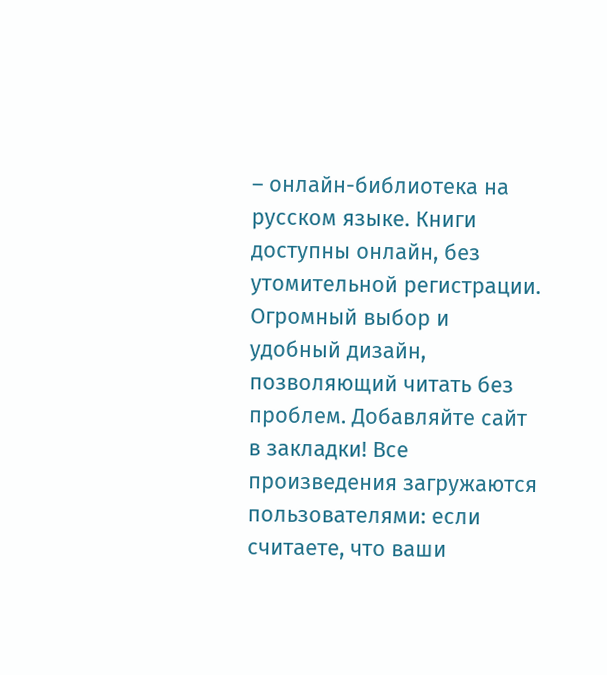– онлайн-библиотека на русском языке. Книги доступны онлайн, без утомительной регистрации. Огромный выбор и удобный дизайн, позволяющий читать без проблем. Добавляйте сайт в закладки! Все произведения загружаются пользователями: если считаете, что ваши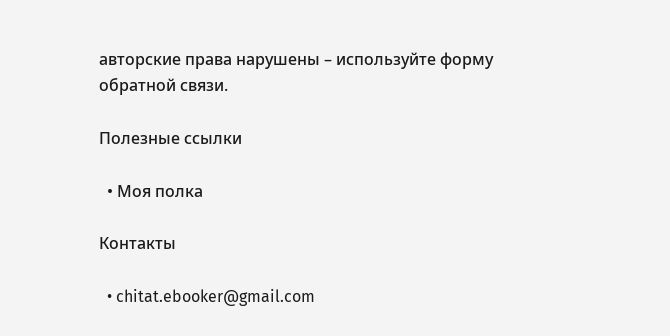авторские права нарушены – используйте форму обратной связи.

Полезные ссылки

  • Моя полка

Контакты

  • chitat.ebooker@gmail.com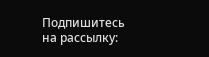Подпишитесь на рассылку: